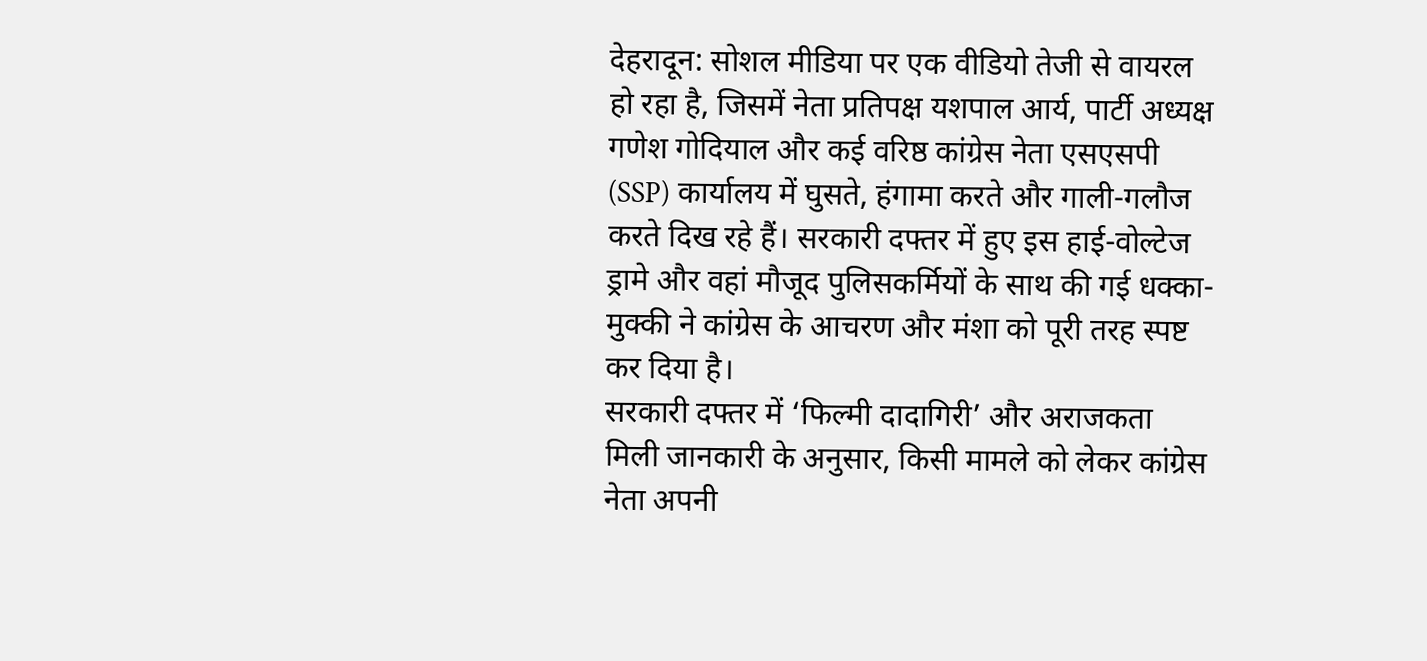देहरादून: सोशल मीडिया पर एक वीडियो तेजी से वायरल हो रहा है, जिसमें नेता प्रतिपक्ष यशपाल आर्य, पार्टी अध्यक्ष गणेश गोदियाल और कई वरिष्ठ कांग्रेस नेता एसएसपी (SSP) कार्यालय में घुसते, हंगामा करते और गाली-गलौज करते दिख रहे हैं। सरकारी दफ्तर में हुए इस हाई-वोल्टेज ड्रामे और वहां मौजूद पुलिसकर्मियों के साथ की गई धक्का-मुक्की ने कांग्रेस के आचरण और मंशा को पूरी तरह स्पष्ट कर दिया है।
सरकारी दफ्तर में ‘फिल्मी दादागिरी’ और अराजकता
मिली जानकारी के अनुसार, किसी मामले को लेकर कांग्रेस नेता अपनी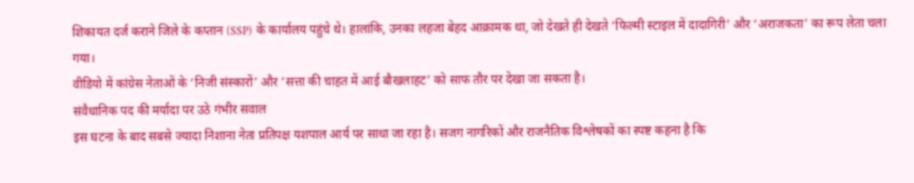शिकायत दर्ज कराने जिले के कप्तान (SSP) के कार्यालय पहुंचे थे। हालांकि, उनका लहजा बेहद आक्रामक था, जो देखते ही देखते ‘फिल्मी स्टाइल में दादागिरी’ और ‘अराजकता’ का रूप लेता चला गया।
वीडियो में कांग्रेस नेताओं के ‘निजी संस्कारों’ और ‘सत्ता की चाहत में आई बौखलाहट’ को साफ तौर पर देखा जा सकता है।
संवैधानिक पद की मर्यादा पर उठे गंभीर सवाल
इस घटना के बाद सबसे ज्यादा निशाना नेता प्रतिपक्ष यशपाल आर्य पर साधा जा रहा है। सजग नागरिकों और राजनैतिक विश्लेषकों का स्पष्ट कहना है कि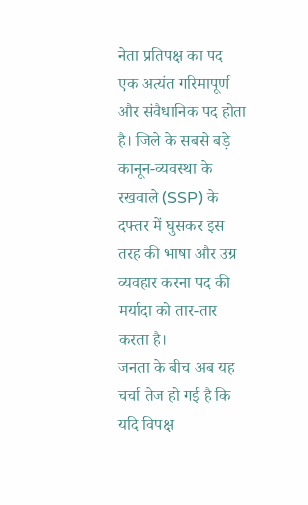नेता प्रतिपक्ष का पद एक अत्यंत गरिमापूर्ण और संवैधानिक पद होता है। जिले के सबसे बड़े कानून-व्यवस्था के रखवाले (SSP) के दफ्तर में घुसकर इस तरह की भाषा और उग्र व्यवहार करना पद की मर्यादा को तार-तार करता है।
जनता के बीच अब यह चर्चा तेज हो गई है कि यदि विपक्ष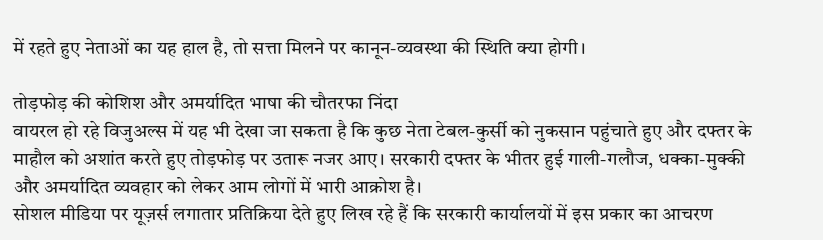में रहते हुए नेताओं का यह हाल है, तो सत्ता मिलने पर कानून-व्यवस्था की स्थिति क्या होगी।

तोड़फोड़ की कोशिश और अमर्यादित भाषा की चौतरफा निंदा
वायरल हो रहे विजुअल्स में यह भी देखा जा सकता है कि कुछ नेता टेबल-कुर्सी को नुकसान पहुंचाते हुए और दफ्तर के माहौल को अशांत करते हुए तोड़फोड़ पर उतारू नजर आए। सरकारी दफ्तर के भीतर हुई गाली-गलौज, धक्का-मुक्की और अमर्यादित व्यवहार को लेकर आम लोगों में भारी आक्रोश है।
सोशल मीडिया पर यूज़र्स लगातार प्रतिक्रिया देते हुए लिख रहे हैं कि सरकारी कार्यालयों में इस प्रकार का आचरण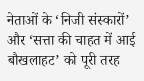नेताओं के ‘निजी संस्कारों’ और ‘सत्ता की चाहत में आई बौखलाहट’ को पूरी तरह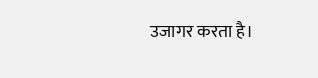उजागर करता है।